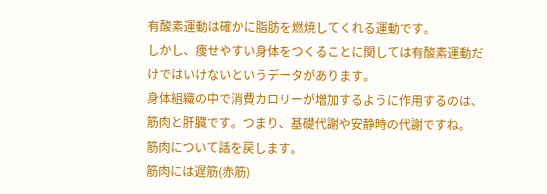有酸素運動は確かに脂肪を燃焼してくれる運動です。
しかし、痩せやすい身体をつくることに関しては有酸素運動だけではいけないというデータがあります。
身体組織の中で消費カロリーが増加するように作用するのは、筋肉と肝臓です。つまり、基礎代謝や安静時の代謝ですね。
筋肉について話を戻します。
筋肉には遅筋(赤筋)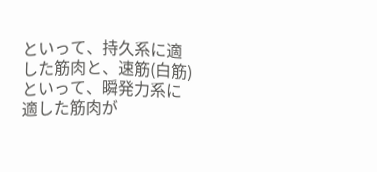といって、持久系に適した筋肉と、速筋(白筋)といって、瞬発力系に適した筋肉が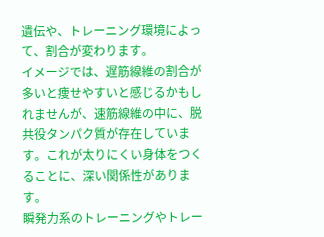遺伝や、トレーニング環境によって、割合が変わります。
イメージでは、遅筋線維の割合が多いと痩せやすいと感じるかもしれませんが、速筋線維の中に、脱共役タンパク質が存在しています。これが太りにくい身体をつくることに、深い関係性があります。
瞬発力系のトレーニングやトレー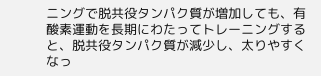ニングで脱共役タンパク質が増加しても、有酸素運動を長期にわたってトレーニングすると、脱共役タンパク質が減少し、太りやすくなっ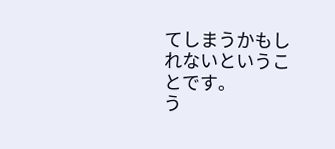てしまうかもしれないということです。
う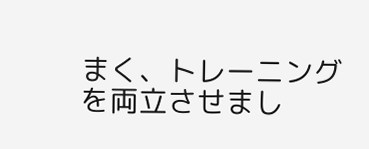まく、トレーニングを両立させまし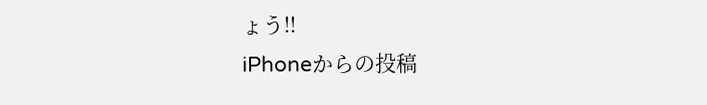ょう!!
iPhoneからの投稿